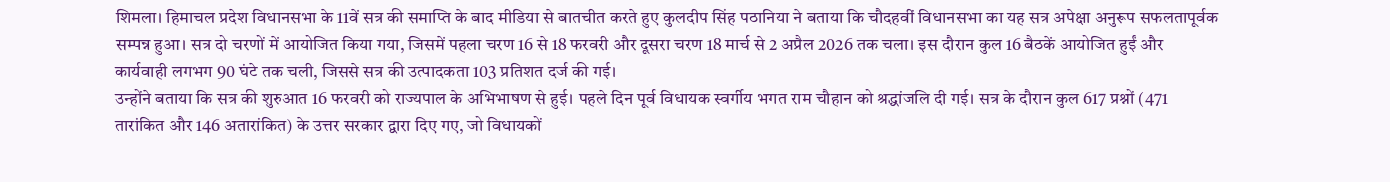शिमला। हिमाचल प्रदेश विधानसभा के 11वें सत्र की समाप्ति के बाद मीडिया से बातचीत करते हुए कुलदीप सिंह पठानिया ने बताया कि चौदहवीं विधानसभा का यह सत्र अपेक्षा अनुरूप सफलतापूर्वक सम्पन्न हुआ। सत्र दो चरणों में आयोजित किया गया, जिसमें पहला चरण 16 से 18 फरवरी और दूसरा चरण 18 मार्च से 2 अप्रैल 2026 तक चला। इस दौरान कुल 16 बैठकें आयोजित हुईं और कार्यवाही लगभग 90 घंटे तक चली, जिससे सत्र की उत्पादकता 103 प्रतिशत दर्ज की गई।
उन्होंने बताया कि सत्र की शुरुआत 16 फरवरी को राज्यपाल के अभिभाषण से हुई। पहले दिन पूर्व विधायक स्वर्गीय भगत राम चौहान को श्रद्धांजलि दी गई। सत्र के दौरान कुल 617 प्रश्नों (471 तारांकित और 146 अतारांकित) के उत्तर सरकार द्वारा दिए गए, जो विधायकों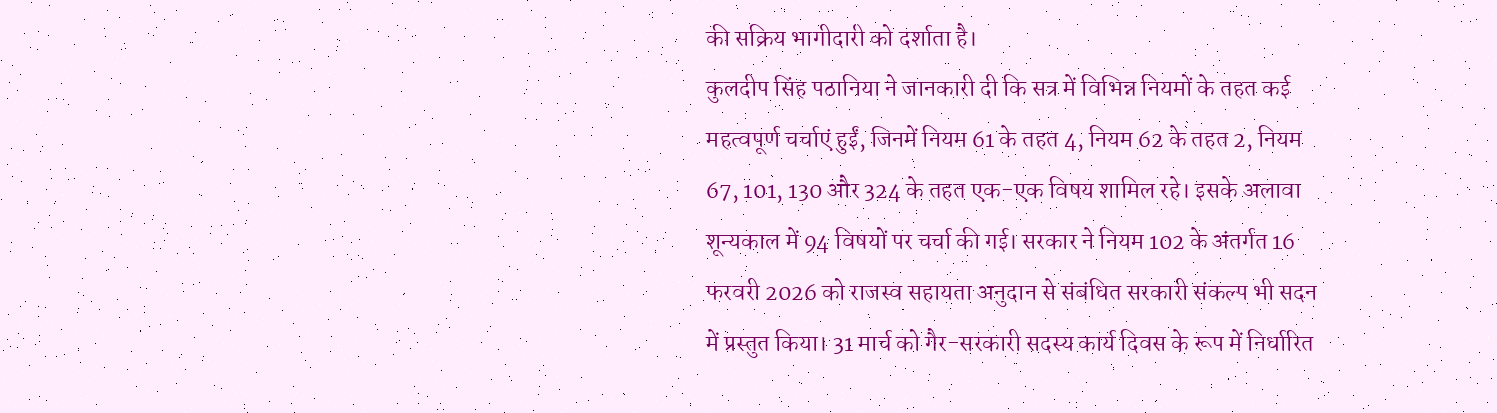की सक्रिय भागीदारी को दर्शाता है।
कुलदीप सिंह पठानिया ने जानकारी दी कि सत्र में विभिन्न नियमों के तहत कई महत्वपूर्ण चर्चाएं हुईं, जिनमें नियम 61 के तहत 4, नियम 62 के तहत 2, नियम 67, 101, 130 और 324 के तहत एक-एक विषय शामिल रहे। इसके अलावा शून्यकाल में 94 विषयों पर चर्चा की गई। सरकार ने नियम 102 के अंतर्गत 16 फरवरी 2026 को राजस्व सहायता अनुदान से संबंधित सरकारी संकल्प भी सदन में प्रस्तुत किया। 31 मार्च को गैर-सरकारी सदस्य कार्य दिवस के रूप में निर्धारित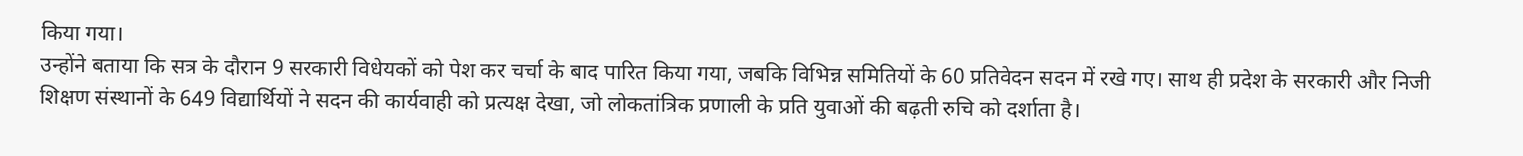किया गया।
उन्होंने बताया कि सत्र के दौरान 9 सरकारी विधेयकों को पेश कर चर्चा के बाद पारित किया गया, जबकि विभिन्न समितियों के 60 प्रतिवेदन सदन में रखे गए। साथ ही प्रदेश के सरकारी और निजी शिक्षण संस्थानों के 649 विद्यार्थियों ने सदन की कार्यवाही को प्रत्यक्ष देखा, जो लोकतांत्रिक प्रणाली के प्रति युवाओं की बढ़ती रुचि को दर्शाता है।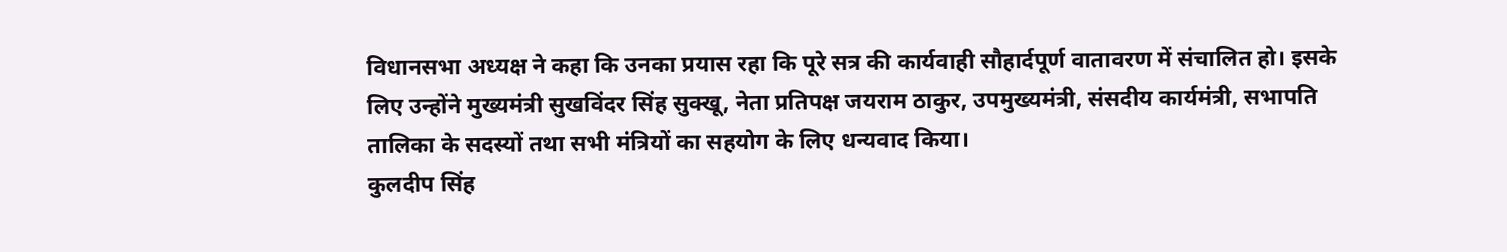विधानसभा अध्यक्ष ने कहा कि उनका प्रयास रहा कि पूरे सत्र की कार्यवाही सौहार्दपूर्ण वातावरण में संचालित हो। इसके लिए उन्होंने मुख्यमंत्री सुखविंदर सिंह सुक्खू, नेता प्रतिपक्ष जयराम ठाकुर, उपमुख्यमंत्री, संसदीय कार्यमंत्री, सभापति तालिका के सदस्यों तथा सभी मंत्रियों का सहयोग के लिए धन्यवाद किया।
कुलदीप सिंह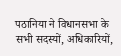पठानिया ने विधानसभा के सभी सदस्यों, अधिकारियों,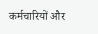कर्मचारियों और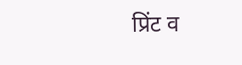प्रिंट व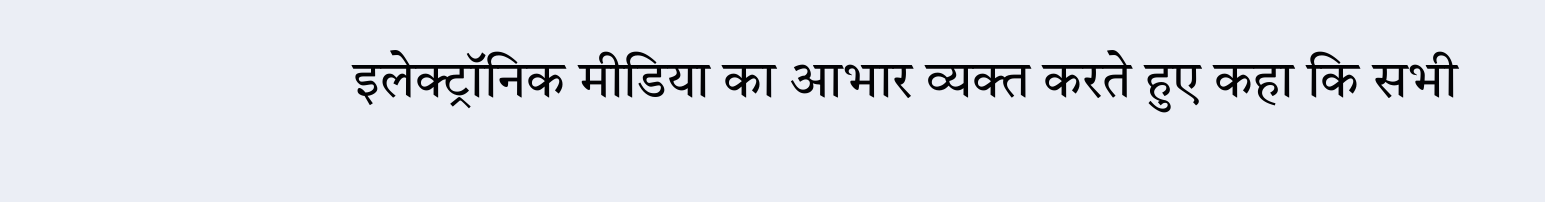इलेक्ट्रॉनिक मीडिया का आभार व्यक्त करते हुए कहा कि सभी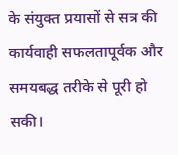के संयुक्त प्रयासों से सत्र की कार्यवाही सफलतापूर्वक और समयबद्ध तरीके से पूरी हो सकी।